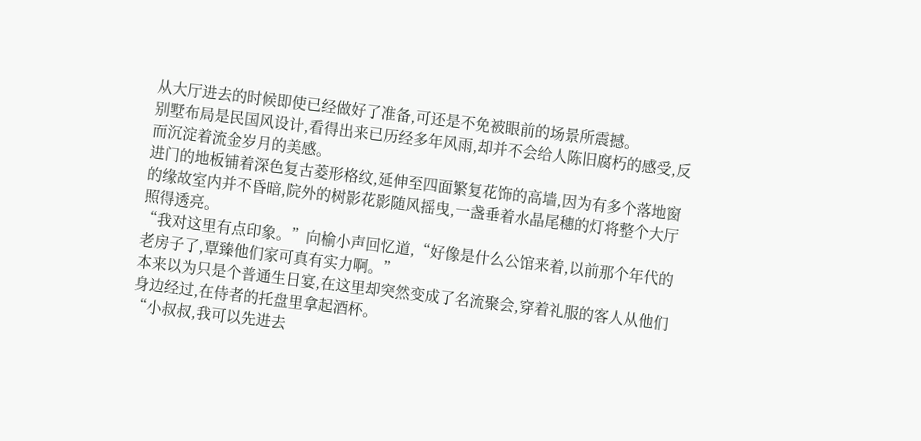从大厅进去的时候即使已经做好了准备,可还是不免被眼前的场景所震撼。
别墅布局是民国风设计,看得出来已历经多年风雨,却并不会给人陈旧腐朽的感受,反而沉淀着流金岁月的美感。
进门的地板铺着深色复古菱形格纹,延伸至四面繁复花饰的高墙,因为有多个落地窗的缘故室内并不昏暗,院外的树影花影随风摇曳,一盏垂着水晶尾穗的灯将整个大厅照得透亮。
“我对这里有点印象。”向榆小声回忆道,“好像是什么公馆来着,以前那个年代的老房子了,覃臻他们家可真有实力啊。”
本来以为只是个普通生日宴,在这里却突然变成了名流聚会,穿着礼服的客人从他们身边经过,在侍者的托盘里拿起酒杯。
“小叔叔,我可以先进去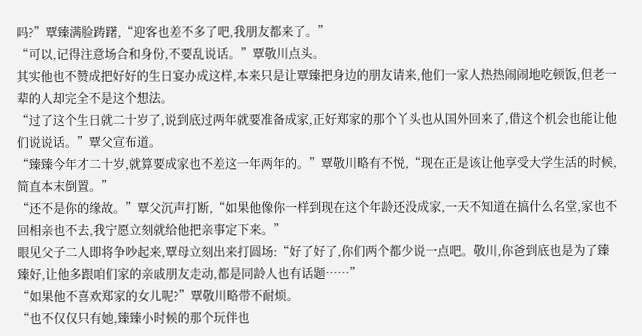吗?”覃臻满脸踌躇,“迎客也差不多了吧,我朋友都来了。”
“可以,记得注意场合和身份,不要乱说话。”覃敬川点头。
其实他也不赞成把好好的生日宴办成这样,本来只是让覃臻把身边的朋友请来,他们一家人热热闹闹地吃顿饭,但老一辈的人却完全不是这个想法。
“过了这个生日就二十岁了,说到底过两年就要准备成家,正好郑家的那个丫头也从国外回来了,借这个机会也能让他们说说话。”覃父宣布道。
“臻臻今年才二十岁,就算要成家也不差这一年两年的。”覃敬川略有不悦,“现在正是该让他享受大学生活的时候,简直本末倒置。”
“还不是你的缘故。”覃父沉声打断,“如果他像你一样到现在这个年龄还没成家,一天不知道在搞什么名堂,家也不回相亲也不去,我宁愿立刻就给他把亲事定下来。”
眼见父子二人即将争吵起来,覃母立刻出来打圆场:“好了好了,你们两个都少说一点吧。敬川,你爸到底也是为了臻臻好,让他多跟咱们家的亲戚朋友走动,都是同龄人也有话题……”
“如果他不喜欢郑家的女儿呢?”覃敬川略带不耐烦。
“也不仅仅只有她,臻臻小时候的那个玩伴也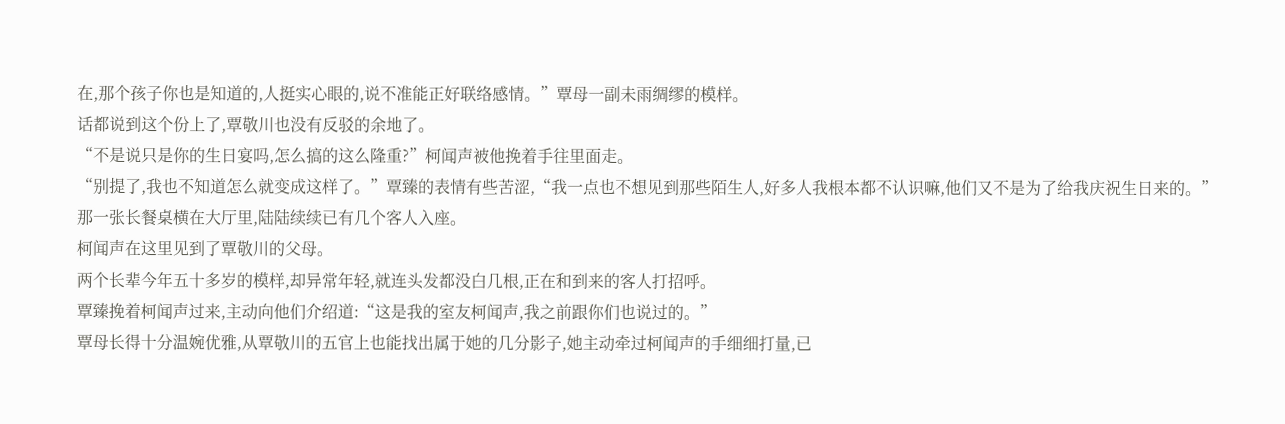在,那个孩子你也是知道的,人挺实心眼的,说不准能正好联络感情。”覃母一副未雨绸缪的模样。
话都说到这个份上了,覃敬川也没有反驳的余地了。
“不是说只是你的生日宴吗,怎么搞的这么隆重?”柯闻声被他挽着手往里面走。
“别提了,我也不知道怎么就变成这样了。”覃臻的表情有些苦涩,“我一点也不想见到那些陌生人,好多人我根本都不认识嘛,他们又不是为了给我庆祝生日来的。”
那一张长餐桌横在大厅里,陆陆续续已有几个客人入座。
柯闻声在这里见到了覃敬川的父母。
两个长辈今年五十多岁的模样,却异常年轻,就连头发都没白几根,正在和到来的客人打招呼。
覃臻挽着柯闻声过来,主动向他们介绍道:“这是我的室友柯闻声,我之前跟你们也说过的。”
覃母长得十分温婉优雅,从覃敬川的五官上也能找出属于她的几分影子,她主动牵过柯闻声的手细细打量,已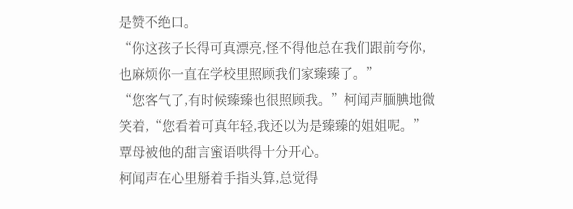是赞不绝口。
“你这孩子长得可真漂亮,怪不得他总在我们跟前夸你,也麻烦你一直在学校里照顾我们家臻臻了。”
“您客气了,有时候臻臻也很照顾我。”柯闻声腼腆地微笑着,“您看着可真年轻,我还以为是臻臻的姐姐呢。”
覃母被他的甜言蜜语哄得十分开心。
柯闻声在心里掰着手指头算,总觉得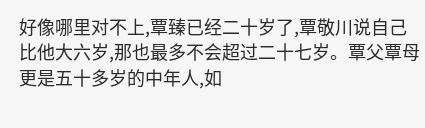好像哪里对不上,覃臻已经二十岁了,覃敬川说自己比他大六岁,那也最多不会超过二十七岁。覃父覃母更是五十多岁的中年人,如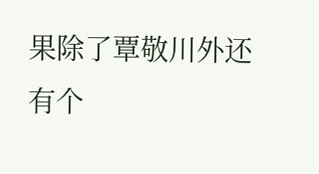果除了覃敬川外还有个